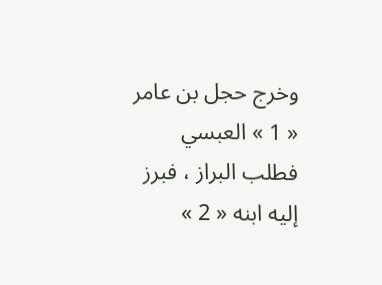وخرج حجل بن عامر « 1 » العبسي فطلب البراز ، فبرز إليه ابنه « 2 »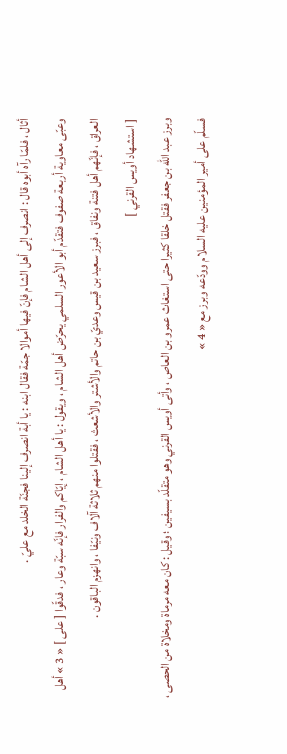أثال ، فلمّا رآه أبوه قال : انصرف إلى أهل الشام فإنّ فيها أموالا جمّة فقال ابنه : يا أبة انصرف إلينا فجنّة الخلد مع عليّ .
وعبّى معاوية أربعة صفوف فتقدّم أبو الأعور السلمي يحرّض أهل الشام ، ويقول : يا أهل الشام ، إيّاكم والفرار فإنّه سبّة وعار ، فدقّوا [ على ] « 3 » أهل العراق ، فإنّهم أهل فتنة ونفاق ، فبرز سعيد بن قيس وعديّ بن حاتم والأشتر والأشعث ، فقتلوا منهم ثلاثة آلاف ونيّفا ، وانهزم الباقون .
[ استشهاد أويس القرني ]
وبرز عبد اللّه بن جعفر فقتل خلقا كثيرا حتى استغاث عمرو بن العاص ، وأتى أويس القرني وهو متقلّد بسيفين ؛ وقيل : كان معه مرماة ومخلاة من الحصى ، فسلّم على أمير المؤمنين عليه السلام وودّعه وبرز مع « 4 »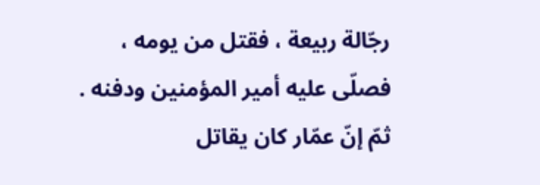رجّالة ربيعة ، فقتل من يومه ، فصلّى عليه أمير المؤمنين ودفنه .
ثمّ إنّ عمّار كان يقاتل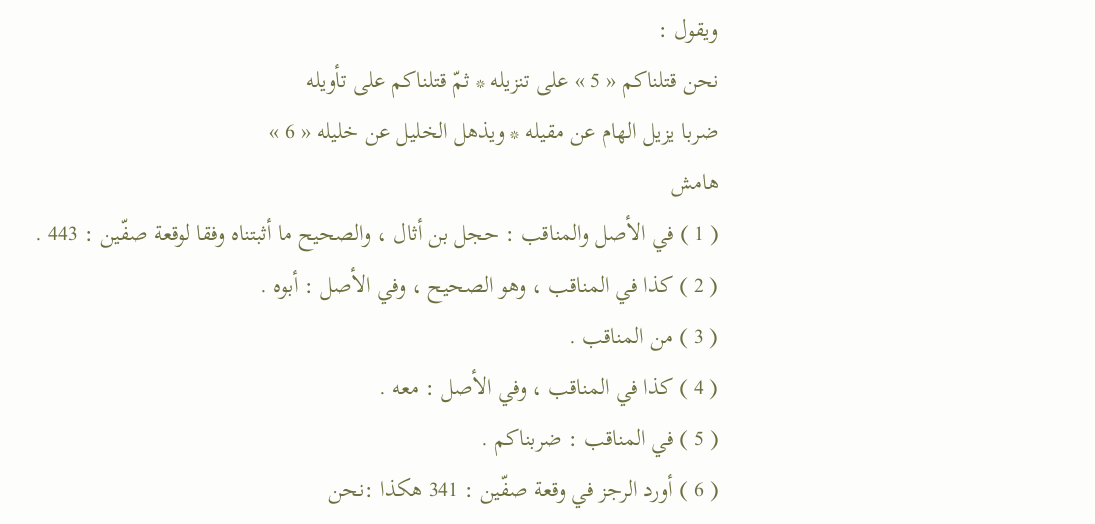ويقول :
نحن قتلناكم « 5 » على تنزيله * ثمّ قتلناكم على تأويله
ضربا يزيل الهام عن مقيله * ويذهل الخليل عن خليله « 6 »
هامش
( 1 ) في الأصل والمناقب : حجل بن أثال ، والصحيح ما أثبتناه وفقا لوقعة صفّين : 443 .
( 2 ) كذا في المناقب ، وهو الصحيح ، وفي الأصل : أبوه .
( 3 ) من المناقب .
( 4 ) كذا في المناقب ، وفي الأصل : معه .
( 5 ) في المناقب : ضربناكم .
( 6 ) أورد الرجز في وقعة صفّين : 341 هكذا :نحن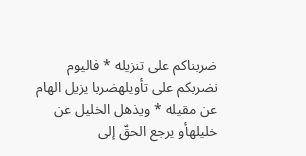ضربناكم على تنزيله * فاليوم نضربكم على تأويلهضربا يزيل الهام عن مقيله * ويذهل الخليل عن خليلهأو يرجع الحقّ إلى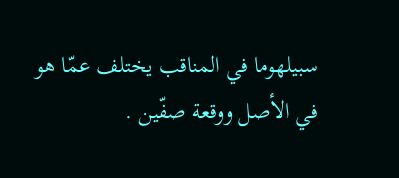سبيلهوما في المناقب يختلف عمّا هو في الأصل ووقعة صفّين .